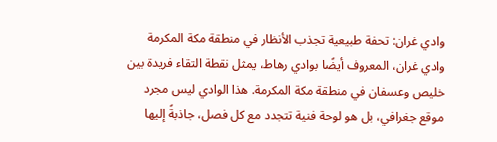وادي غران: تحفة طبيعية تجذب الأنظار في منطقة مكة المكرمة
وادي غران، المعروف أيضًا بوادي رهاط، يمثل نقطة التقاء فريدة بين خليص وعسفان في منطقة مكة المكرمة. هذا الوادي ليس مجرد موقع جغرافي، بل هو لوحة فنية تتجدد مع كل فصل، جاذبةً إليها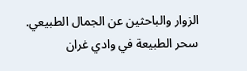الزوار والباحثين عن الجمال الطبيعي.
سحر الطبيعة في وادي غران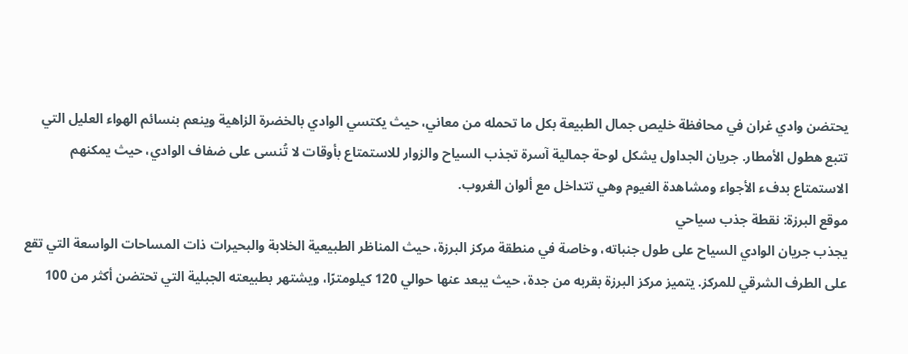يحتضن وادي غران في محافظة خليص جمال الطبيعة بكل ما تحمله من معاني، حيث يكتسي الوادي بالخضرة الزاهية وينعم بنسائم الهواء العليل التي تتبع هطول الأمطار. جريان الجداول يشكل لوحة جمالية آسرة تجذب السياح والزوار للاستمتاع بأوقات لا تُنسى على ضفاف الوادي، حيث يمكنهم الاستمتاع بدفء الأجواء ومشاهدة الغيوم وهي تتداخل مع ألوان الغروب.
موقع البرزة: نقطة جذب سياحي
يجذب جريان الوادي السياح على طول جنباته، وخاصة في منطقة مركز البرزة، حيث المناظر الطبيعية الخلابة والبحيرات ذات المساحات الواسعة التي تقع على الطرف الشرقي للمركز. يتميز مركز البرزة بقربه من جدة، حيث يبعد عنها حوالي 120 كيلومترًا، ويشتهر بطبيعته الجبلية التي تحتضن أكثر من 100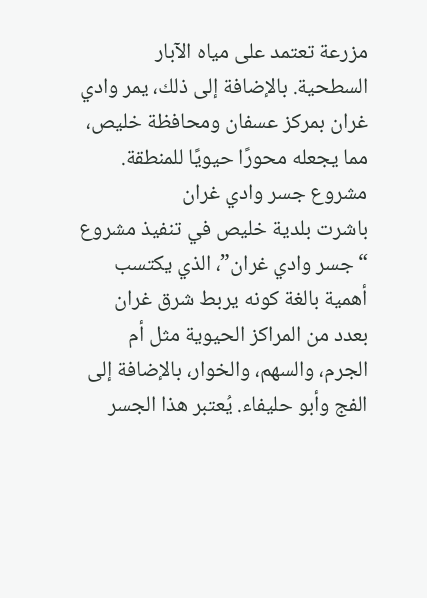مزرعة تعتمد على مياه الآبار السطحية. بالإضافة إلى ذلك، يمر وادي غران بمركز عسفان ومحافظة خليص، مما يجعله محورًا حيويًا للمنطقة.
مشروع جسر وادي غران
باشرت بلدية خليص في تنفيذ مشروع “جسر وادي غران”، الذي يكتسب أهمية بالغة كونه يربط شرق غران بعدد من المراكز الحيوية مثل أم الجرم، والسهم، والخوار، بالإضافة إلى الفج وأبو حليفاء. يُعتبر هذا الجسر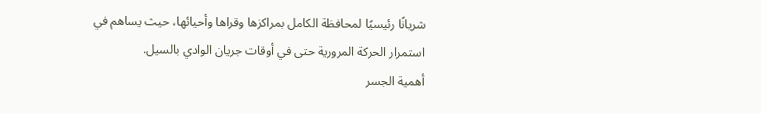شريانًا رئيسيًا لمحافظة الكامل بمراكزها وقراها وأحيائها، حيث يساهم في استمرار الحركة المرورية حتى في أوقات جريان الوادي بالسيل.
أهمية الجسر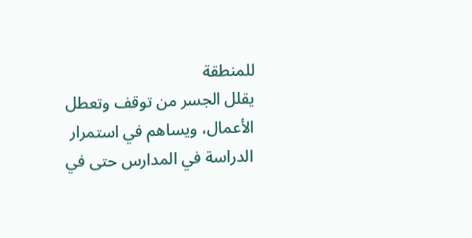للمنطقة
يقلل الجسر من توقف وتعطل الأعمال، ويساهم في استمرار الدراسة في المدارس حتى في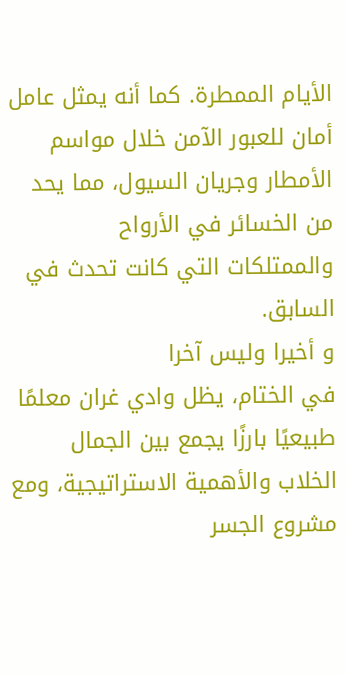الأيام الممطرة. كما أنه يمثل عامل أمان للعبور الآمن خلال مواسم الأمطار وجريان السيول، مما يحد من الخسائر في الأرواح والممتلكات التي كانت تحدث في السابق.
و أخيرا وليس آخرا
في الختام، يظل وادي غران معلمًا طبيعيًا بارزًا يجمع بين الجمال الخلاب والأهمية الاستراتيجية، ومع مشروع الجسر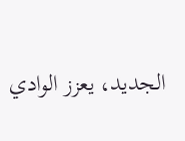الجديد، يعزز الوادي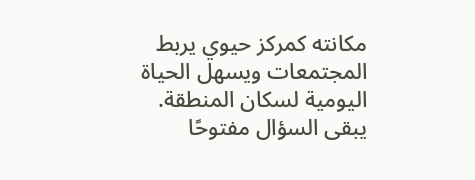مكانته كمركز حيوي يربط المجتمعات ويسهل الحياة اليومية لسكان المنطقة. يبقى السؤال مفتوحًا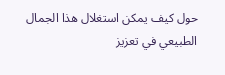حول كيف يمكن استغلال هذا الجمال الطبيعي في تعزيز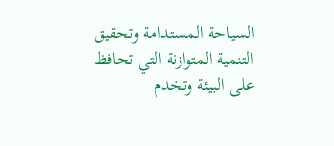السياحة المستدامة وتحقيق التنمية المتوازنة التي تحافظ على البيئة وتخدم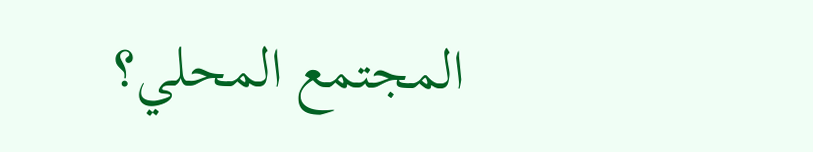المجتمع المحلي؟